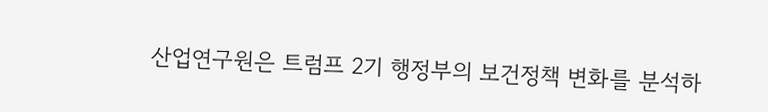산업연구원은 트럼프 2기 행정부의 보건정책 변화를 분석하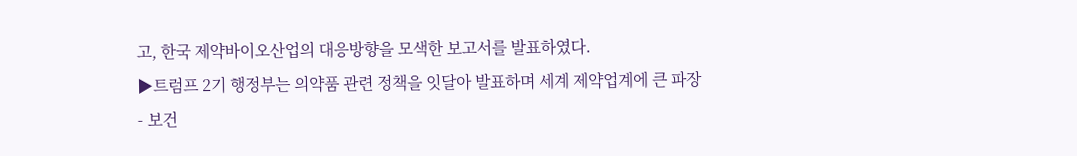고, 한국 제약바이오산업의 대응방향을 모색한 보고서를 발표하였다.
▶트럼프 2기 행정부는 의약품 관련 정책을 잇달아 발표하며 세계 제약업계에 큰 파장
- 보건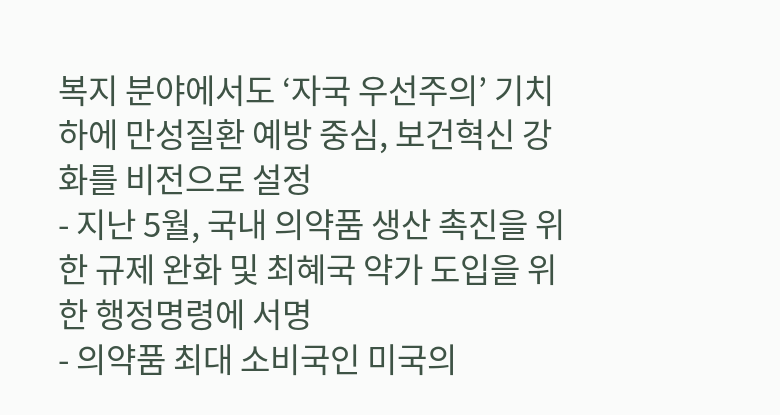복지 분야에서도 ‘자국 우선주의’ 기치하에 만성질환 예방 중심, 보건혁신 강화를 비전으로 설정
- 지난 5월, 국내 의약품 생산 촉진을 위한 규제 완화 및 최혜국 약가 도입을 위한 행정명령에 서명
- 의약품 최대 소비국인 미국의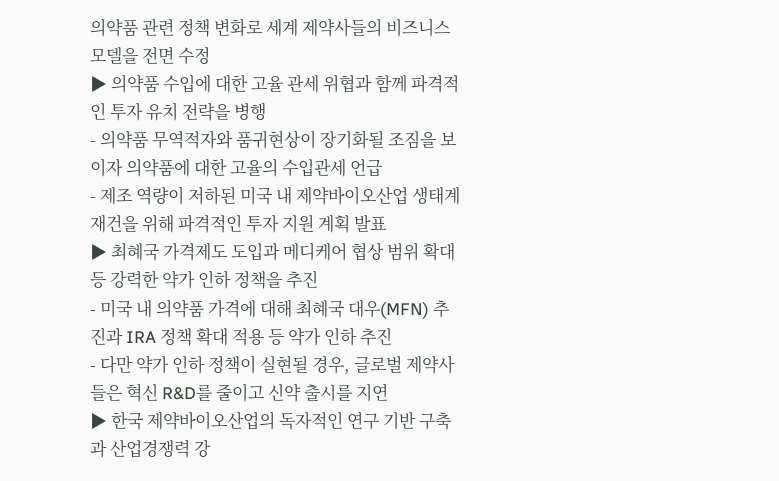의약품 관련 정책 변화로 세계 제약사들의 비즈니스 모델을 전면 수정
▶ 의약품 수입에 대한 고율 관세 위협과 함께 파격적인 투자 유치 전략을 병행
- 의약품 무역적자와 품귀현상이 장기화될 조짐을 보이자 의약품에 대한 고율의 수입관세 언급
- 제조 역량이 저하된 미국 내 제약바이오산업 생태계 재건을 위해 파격적인 투자 지원 계획 발표
▶ 최혜국 가격제도 도입과 메디케어 협상 범위 확대 등 강력한 약가 인하 정책을 추진
- 미국 내 의약품 가격에 대해 최혜국 대우(MFN) 추진과 IRA 정책 확대 적용 등 약가 인하 추진
- 다만 약가 인하 정책이 실현될 경우, 글로벌 제약사들은 혁신 R&D를 줄이고 신약 출시를 지연
▶ 한국 제약바이오산업의 독자적인 연구 기반 구축과 산업경쟁력 강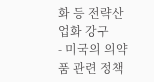화 등 전략산업화 강구
- 미국의 의약품 관련 정책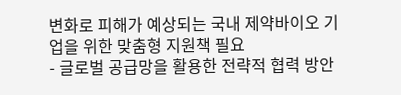변화로 피해가 예상되는 국내 제약바이오 기업을 위한 맞춤형 지원책 필요
- 글로벌 공급망을 활용한 전략적 협력 방안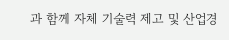과 함께 자체 기술력 제고 및 산업경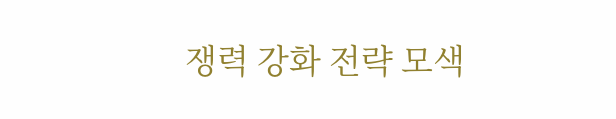쟁력 강화 전략 모색